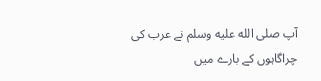آپ صلى الله عليه وسلم نے عرب کی چراگاہوں کے بارے میں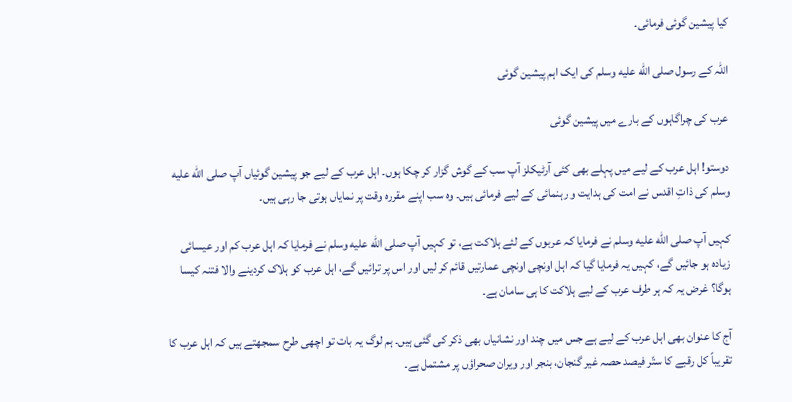کیا پیشین گوئی فرمائی۔

اللہ کے رسول صلى الله عليه وسلم کی ایک اہم پیشین گوئی

عرب کی چراگاہوں کے بارے میں پیشین گوئی

دوستو! اہل عرب کے لیے میں پہلے بھی کئی آرٹیکلز آپ سب کے گوش گزار کر چکا ہوں۔ اہل عرب کے لیے جو پیشین گوئیاں آپ صلى الله عليه وسلم کی ذاتِ اقدس نے امت کی ہدایت و رہنمائی کے لیے فرمائی ہیں۔ وہ سب اپنے مقررہ وقت پر نمایاں ہوتی جا رہی ہیں۔

کہیں آپ صلى الله عليه وسلم نے فرمایا کہ عربوں کے لئے ہلاکت ہے، تو کہیں آپ صلى الله عليه وسلم نے فرمایا کہ اہل عرب کم اور عیسائی زیادہ ہو جائیں گے، کہیں یہ فرمایا گیا کہ اہل اونچی اونچی عمارتیں قائم کر لیں اور اس پر ترائیں گے، اہل عرب کو ہلاک کردینے والا فتنہ کیسا ہوگا؟ غرض یہ کہ ہر طرف عرب کے لیے ہلاکت کا ہی سامان ہے۔

آج کا عنوان بھی اہل عرب کے لیے ہے جس میں چند اور نشانیاں بھی ذکر کی گئی ہیں۔ ہم لوگ یہ بات تو اچھی طرح سمجھتے ہیں کہ اہل عرب کا تقریباً کل رقبے کا ستّر فیصد حصہ غیر گنجان، بنجر اور ویران صحراؤں پر مشتمل ہے۔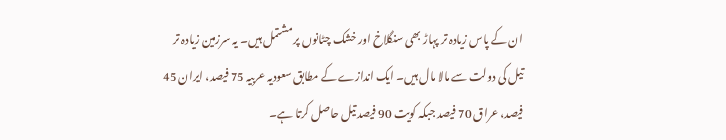ان کے پاس زیادہ تر پہاڑ بھی سنگلاخ اور خشک چٹانوں پر مشتمل ہیں۔ یہ سرزمین زیادہ تر تیل کی دولت سے مالا مال ہیں۔ ایک اندازے کے مطابق سعودیہ عربیہ 75 فیصد، ایران 45 فیصد، عراق 70 فیصد جبکہ کویت 90 فیصد تیل حاصل کرتا ہے۔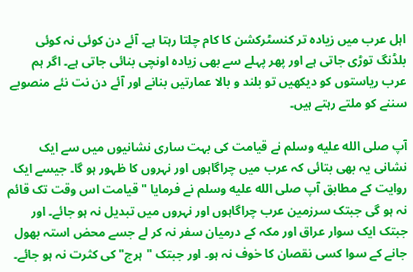اہل عرب میں زیادہ تر کنسٹرکشن کا کام چلتا رہتا ہے۔ آئے دن کوئی نہ کوئی بلڈنگ توڑی جاتی ہے اور پھر پہلے سے بھی زیادہ اونچی بنائی جاتی ہے۔ اگر ہم عرب ریاستوں کو دیکھیں تو بلند و بالا عمارتیں بنانے اور آئے دن نت نئے منصوبے سننے کو ملتے رہتے ہیں۔

آپ صلى الله عليه وسلم نے قیامت کی بہت ساری نشانیوں میں سے ایک نشانی یہ بھی بتائی کہ عرب میں چراگاہوں اور نہروں کا ظہور ہو گا۔ جیسے ایک روایت کے مطابق آپ صلى الله عليه وسلم نے فرمایا "قیامت اس وقت تک قائم نہ ہو گی جبتک سرزمین عرب چراگاہوں اور نہروں میں تبدیل نہ ہو جائے۔ اور جبتک ایک سوار عراق اور مکہ کے درمیان سفر نہ کر لے جسے محض استہ بھول جانے کے سوا کسی نقصان کا خوف نہ ہو۔ اور جبتک "ہرج" کی کثرت نہ ہو جائے۔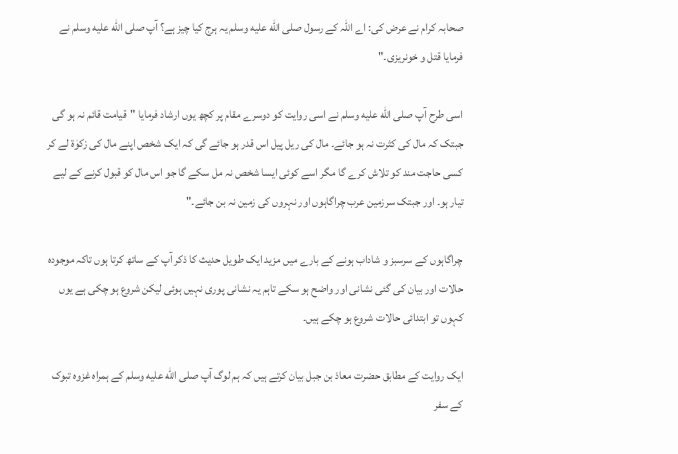صحابہ کرام نے عرض کی: اے اللہ کے رسول صلى الله عليه وسلم یہ ہرج کیا چیز ہے؟ آپ صلى الله عليه وسلم نے فرمایا قتل و خونریزی۔"

اسی طرح آپ صلى الله عليه وسلم نے اسی روایت کو دوسرے مقام پر کچھ یوں ارشاد فرمایا "قیامت قائم نہ ہو گی جبتک کہ مال کی کثرت نہ ہو جائے۔ مال کی ریل پیل اس قدر ہو جائے گی کہ ایک شخص اپنے مال کی زکوٰۃ لے کر کسی حاجت مند کو تلاش کرے گا مگر اسے کوئی ایسا شخص نہ مل سکے گا جو اس مال کو قبول کرنے کے لیے تیار ہو۔ اور جبتک سرزمین عرب چراگاہوں اور نہروں کی زمین نہ بن جائے۔"

چراگاہوں کے سرسبز و شاداب ہونے کے بارے میں مزید ایک طویل حدیث کا ذکر آپ کے ساتھ کرتا ہوں تاکہ موجودہ حالات اور بیان کی گئی نشانی اور واضح ہو سکے تاہم یہ نشانی پوری نہیں ہوئی لیکن شروع ہو چکی ہے یوں کہوں تو ابتدائی حالات شروع ہو چکے ہیں۔

ایک روایت کے مطابق حضرت معاذ بن جبل بیان کرتے ہیں کہ ہم لوگ آپ صلى الله عليه وسلم کے ہمراہ غزوہ تبوک کے سفر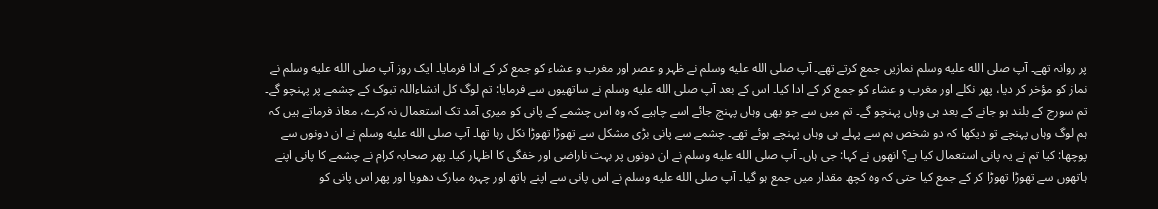پر روانہ تھے۔ آپ صلى الله عليه وسلم نمازیں جمع کرتے تھے۔ آپ صلى الله عليه وسلم نے ظہر و عصر اور مغرب و عشاء کو جمع کر کے ادا فرمایا۔ ایک روز آپ صلى الله عليه وسلم نے نماز کو مؤخر کر دیا، پھر نکلے اور مغرب و عشاء کو جمع کر کے ادا کیا۔ اس کے بعد آپ صلى الله عليه وسلم نے ساتھیوں سے فرمایا: تم لوگ کل انشاءاللہ تبوک کے چشمے پر پہنچو گے۔ تم سورج کے بلند ہو جانے کے بعد ہی وہاں پہنچو گے۔ تم میں سے جو بھی وہاں پہنچ جائے اسے چاہیے کہ وہ اس چشمے کے پانی کو میری آمد تک استعمال نہ کرے، معاذ فرماتے ہیں کہ ہم لوگ وہاں پہنچے تو دیکھا کہ دو شخص ہم سے پہلے ہی وہاں پہنچے ہوئے تھے۔ چشمے سے پانی بڑی مشکل سے تھوڑا تھوڑا نکل رہا تھا۔ آپ صلى الله عليه وسلم نے ان دونوں سے پوچھا: کیا تم نے یہ پانی استعمال کیا ہے؟ انھوں نے کہا: جی ہاں۔ آپ صلى الله عليه وسلم نے ان دونوں پر بہت ناراضی اور خفگی کا اظہار کیا۔ پھر صحابہ کرام نے چشمے کا پانی اپنے ہاتھوں سے تھوڑا تھوڑا کر کے جمع کیا حتی کہ وہ کچھ مقدار میں جمع ہو گیا۔ آپ صلى الله عليه وسلم نے اس پانی سے اپنے ہاتھ اور چہرہ مبارک دھویا اور پھر اس پانی کو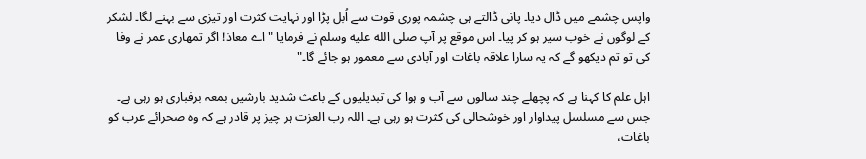واپس چشمے میں ڈال دیا۔ پانی ڈالتے ہی چشمہ پوری قوت سے اُبل پڑا اور نہایت کثرت اور تیزی سے بہنے لگا۔ لشکر کے لوگوں نے خوب سیر ہو کر پیا۔ اس موقع پر آپ صلى الله عليه وسلم نے فرمایا "اے معاذ! اگر تمھاری عمر نے وفا کی تو تم دیکھو گے کہ یہ سارا علاقہ باغات اور آبادی سے معمور ہو جائے گا۔"

اہل علم کا کہنا ہے کہ پچھلے چند سالوں سے آب و ہوا کی تبدیلیوں کے باعث شدید بارشیں بمعہ برفباری ہو رہی ہے۔ جس سے مسلسل پیداوار اور خوشحالی کی کثرت ہو رہی ہے۔ اللہ رب العزت ہر چیز پر قادر ہے کہ وہ صحرائے عرب کو باغات،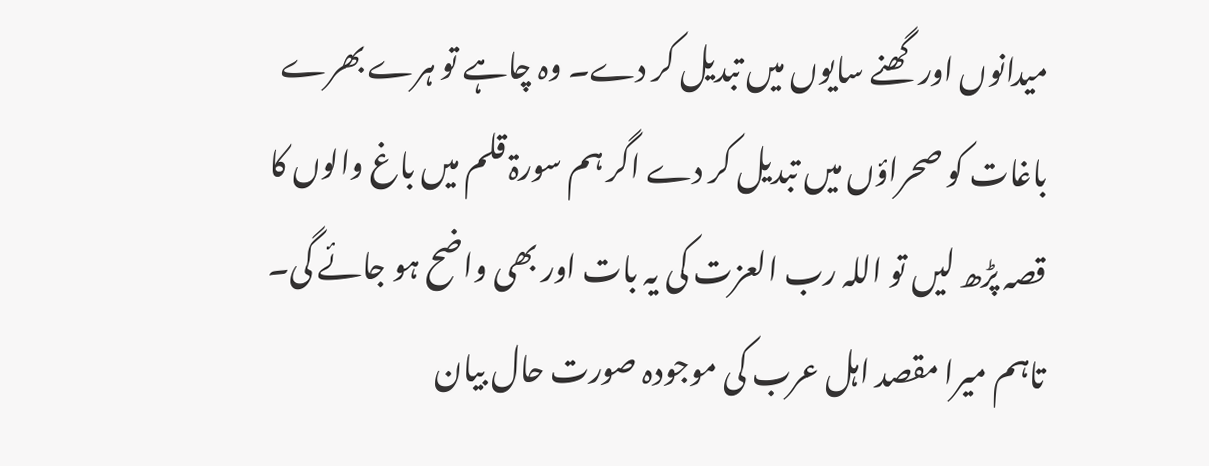میدانوں اور گھنے سایوں میں تبدیل کر دے۔ وہ چاہے تو ہرے بھرے باغات کو صحراؤں میں تبدیل کر دے اگر ہم سورۃ قلم میں باغ والوں کا قصہ پڑھ لیں تو اللہ رب العزت کی یہ بات اور بھی واضح ہو جائے گی۔ تاہم میرا مقصد اہل عرب کی موجودہ صورت حال بیان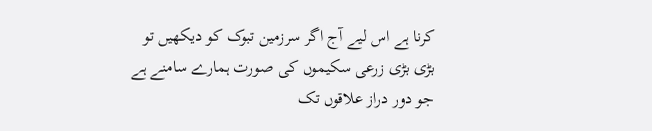کرنا ہے اس لیے آج اگر سرزمین تبوک کو دیکھیں تو بڑی بڑی زرعی سکیموں کی صورت ہمارے سامنے ہے جو دور دراز علاقوں تک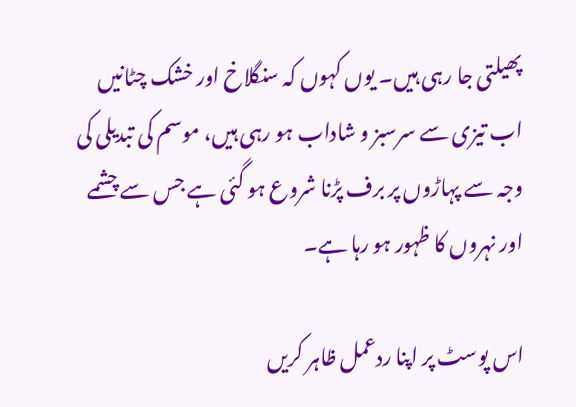پھیلتی جا رہی ہیں۔ یوں کہوں کہ سنگلاخ اور خشک چٹانیں اب تیزی سے سرسبز و شاداب ہو رہی ہیں، موسم کی تبدیلی کی وجہ سے پہاڑوں پر برف پڑنا شروع ہو گئی ہے جس سے چشمے اور نہروں کا ظہور ہو رہا ہے۔

اس پوسٹ پر اپنا ردعمل ظاہر کریں